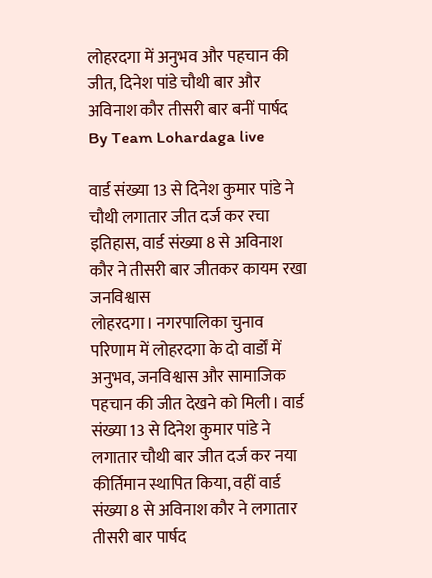लोहरदगा में अनुभव और पहचान की जीत, दिनेश पांडे चौथी बार और अविनाश कौर तीसरी बार बनीं पार्षद
By Team Lohardaga live

वार्ड संख्या 13 से दिनेश कुमार पांडे ने चौथी लगातार जीत दर्ज कर रचा इतिहास, वार्ड संख्या 8 से अविनाश कौर ने तीसरी बार जीतकर कायम रखा जनविश्वास
लोहरदगा। नगरपालिका चुनाव परिणाम में लोहरदगा के दो वार्डों में अनुभव, जनविश्वास और सामाजिक पहचान की जीत देखने को मिली। वार्ड संख्या 13 से दिनेश कुमार पांडे ने लगातार चौथी बार जीत दर्ज कर नया कीर्तिमान स्थापित किया, वहीं वार्ड संख्या 8 से अविनाश कौर ने लगातार तीसरी बार पार्षद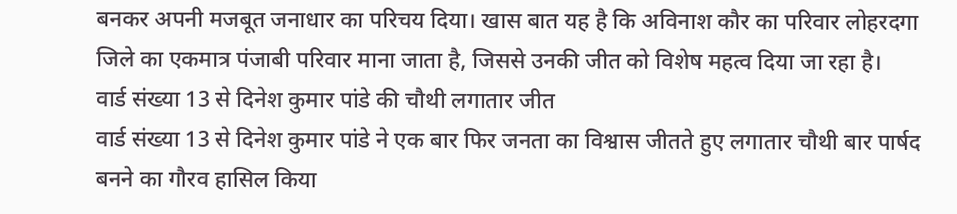बनकर अपनी मजबूत जनाधार का परिचय दिया। खास बात यह है कि अविनाश कौर का परिवार लोहरदगा जिले का एकमात्र पंजाबी परिवार माना जाता है, जिससे उनकी जीत को विशेष महत्व दिया जा रहा है।
वार्ड संख्या 13 से दिनेश कुमार पांडे की चौथी लगातार जीत
वार्ड संख्या 13 से दिनेश कुमार पांडे ने एक बार फिर जनता का विश्वास जीतते हुए लगातार चौथी बार पार्षद बनने का गौरव हासिल किया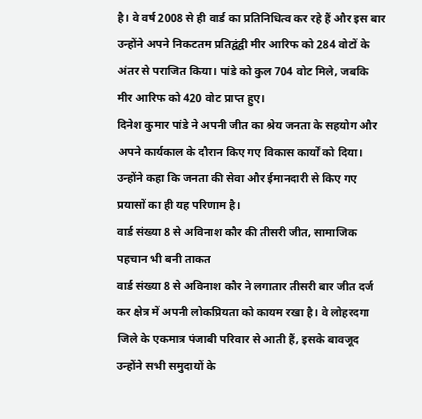है। वे वर्ष 2008 से ही वार्ड का प्रतिनिधित्व कर रहे हैं और इस बार उन्होंने अपने निकटतम प्रतिद्वंद्वी मीर आरिफ को 284 वोटों के अंतर से पराजित किया। पांडे को कुल 704 वोट मिले, जबकि मीर आरिफ को 420 वोट प्राप्त हुए।
दिनेश कुमार पांडे ने अपनी जीत का श्रेय जनता के सहयोग और अपने कार्यकाल के दौरान किए गए विकास कार्यों को दिया। उन्होंने कहा कि जनता की सेवा और ईमानदारी से किए गए प्रयासों का ही यह परिणाम है।
वार्ड संख्या 8 से अविनाश कौर की तीसरी जीत, सामाजिक पहचान भी बनी ताकत
वार्ड संख्या 8 से अविनाश कौर ने लगातार तीसरी बार जीत दर्ज कर क्षेत्र में अपनी लोकप्रियता को कायम रखा है। वे लोहरदगा जिले के एकमात्र पंजाबी परिवार से आती हैं, इसके बावजूद उन्होंने सभी समुदायों के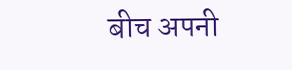बीच अपनी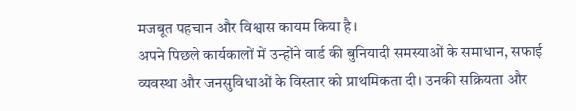मजबूत पहचान और विश्वास कायम किया है।
अपने पिछले कार्यकालों में उन्होंने वार्ड की बुनियादी समस्याओं के समाधान, सफाई व्यवस्था और जनसुविधाओं के विस्तार को प्राथमिकता दी। उनकी सक्रियता और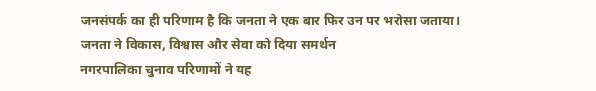जनसंपर्क का ही परिणाम है कि जनता ने एक बार फिर उन पर भरोसा जताया।
जनता ने विकास, विश्वास और सेवा को दिया समर्थन
नगरपालिका चुनाव परिणामों ने यह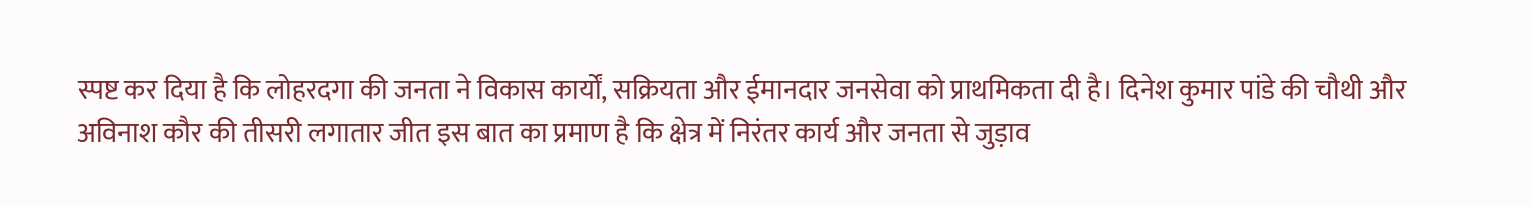स्पष्ट कर दिया है कि लोहरदगा की जनता ने विकास कार्यों, सक्रियता और ईमानदार जनसेवा को प्राथमिकता दी है। दिनेश कुमार पांडे की चौथी और अविनाश कौर की तीसरी लगातार जीत इस बात का प्रमाण है कि क्षेत्र में निरंतर कार्य और जनता से जुड़ाव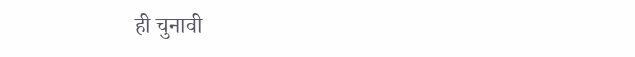ही चुनावी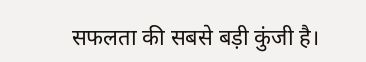सफलता की सबसे बड़ी कुंजी है।